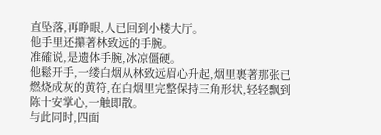直坠落,再睁眼,人已回到小楼大厅。
他手里还攥著林致远的手腕。
准確说,是遗体手腕,冰凉僵硬。
他鬆开手,一缕白烟从林致远眉心升起,烟里裹著那张已燃烧成灰的黄符,在白烟里完整保持三角形状,轻轻飘到陈十安掌心,一触即散。
与此同时,四面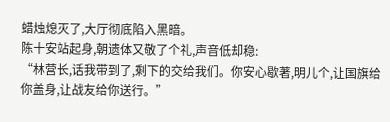蜡烛熄灭了,大厅彻底陷入黑暗。
陈十安站起身,朝遗体又敬了个礼,声音低却稳:
“林营长,话我带到了,剩下的交给我们。你安心歇著,明儿个,让国旗给你盖身,让战友给你送行。”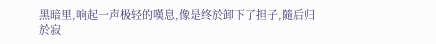黑暗里,响起一声极轻的嘆息,像是终於卸下了担子,隨后归於寂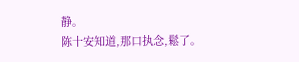静。
陈十安知道,那口执念,鬆了。